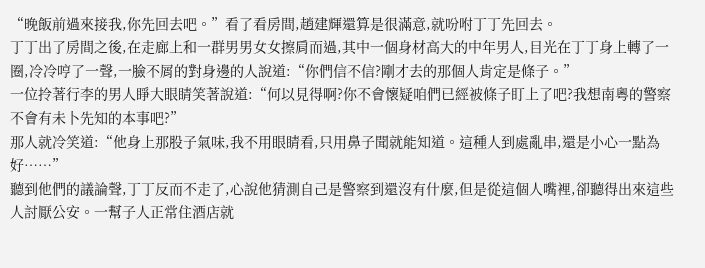“晚飯前過來接我,你先回去吧。”看了看房間,趙建輝還算是很滿意,就吩咐丁丁先回去。
丁丁出了房間之後,在走廊上和一群男男女女擦肩而過,其中一個身材高大的中年男人,目光在丁丁身上轉了一圈,冷冷哼了一聲,一臉不屑的對身邊的人說道:“你們信不信?剛才去的那個人肯定是條子。”
一位拎著行李的男人睜大眼睛笑著說道:“何以見得啊?你不會懷疑咱們已經被條子盯上了吧?我想南粵的警察不會有未卜先知的本事吧?”
那人就冷笑道:“他身上那股子氣味,我不用眼睛看,只用鼻子聞就能知道。這種人到處亂串,還是小心一點為好……”
聽到他們的議論聲,丁丁反而不走了,心說他猜測自己是警察到還沒有什麼,但是從這個人嘴裡,卻聽得出來這些人討厭公安。一幫子人正常住酒店就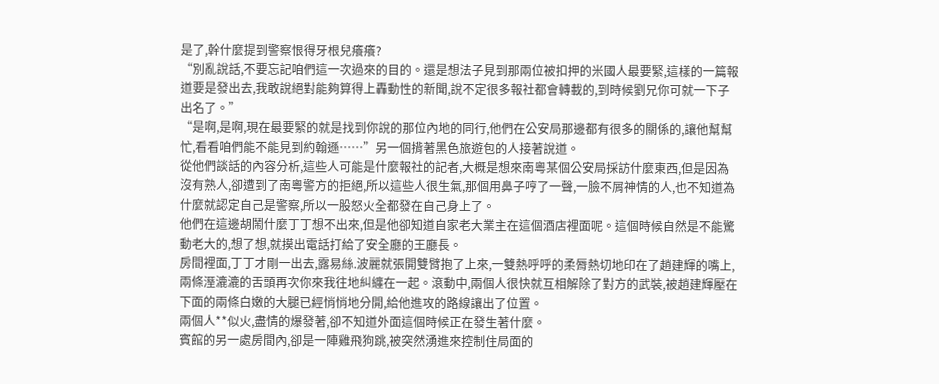是了,幹什麼提到警察恨得牙根兒癢癢?
“別亂說話,不要忘記咱們這一次過來的目的。還是想法子見到那兩位被扣押的米國人最要緊,這樣的一篇報道要是發出去,我敢說絕對能夠算得上轟動性的新聞,說不定很多報社都會轉載的,到時候劉兄你可就一下子出名了。”
“是啊,是啊,現在最要緊的就是找到你說的那位內地的同行,他們在公安局那邊都有很多的關係的,讓他幫幫忙,看看咱們能不能見到約翰遜……”另一個揹著黑色旅遊包的人接著說道。
從他們談話的內容分析,這些人可能是什麼報社的記者,大概是想來南粵某個公安局採訪什麼東西,但是因為沒有熟人,卻遭到了南粵警方的拒絕,所以這些人很生氣,那個用鼻子哼了一聲,一臉不屑神情的人,也不知道為什麼就認定自己是警察,所以一股怒火全都發在自己身上了。
他們在這邊胡鬧什麼丁丁想不出來,但是他卻知道自家老大業主在這個酒店裡面呢。這個時候自然是不能驚動老大的,想了想,就摸出電話打給了安全廳的王廳長。
房間裡面,丁丁才剛一出去,露易絲.波麗就張開雙臂抱了上來,一雙熱呼呼的柔脣熱切地印在了趙建輝的嘴上,兩條溼漉漉的舌頭再次你來我往地糾纏在一起。滾動中,兩個人很快就互相解除了對方的武裝,被趙建輝壓在下面的兩條白嫩的大腿已經悄悄地分開,給他進攻的路線讓出了位置。
兩個人**似火,盡情的爆發著,卻不知道外面這個時候正在發生著什麼。
賓館的另一處房間內,卻是一陣雞飛狗跳,被突然湧進來控制住局面的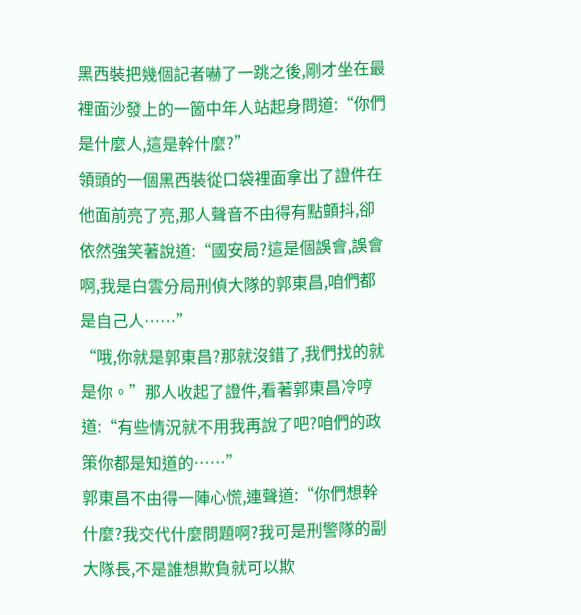黑西裝把幾個記者嚇了一跳之後,剛才坐在最裡面沙發上的一箇中年人站起身問道:“你們是什麼人,這是幹什麼?”
領頭的一個黑西裝從口袋裡面拿出了證件在他面前亮了亮,那人聲音不由得有點顫抖,卻依然強笑著說道:“國安局?這是個誤會,誤會啊,我是白雲分局刑偵大隊的郭東昌,咱們都是自己人……”
“哦,你就是郭東昌?那就沒錯了,我們找的就是你。”那人收起了證件,看著郭東昌冷哼道:“有些情況就不用我再說了吧?咱們的政策你都是知道的……”
郭東昌不由得一陣心慌,連聲道:“你們想幹什麼?我交代什麼問題啊?我可是刑警隊的副大隊長,不是誰想欺負就可以欺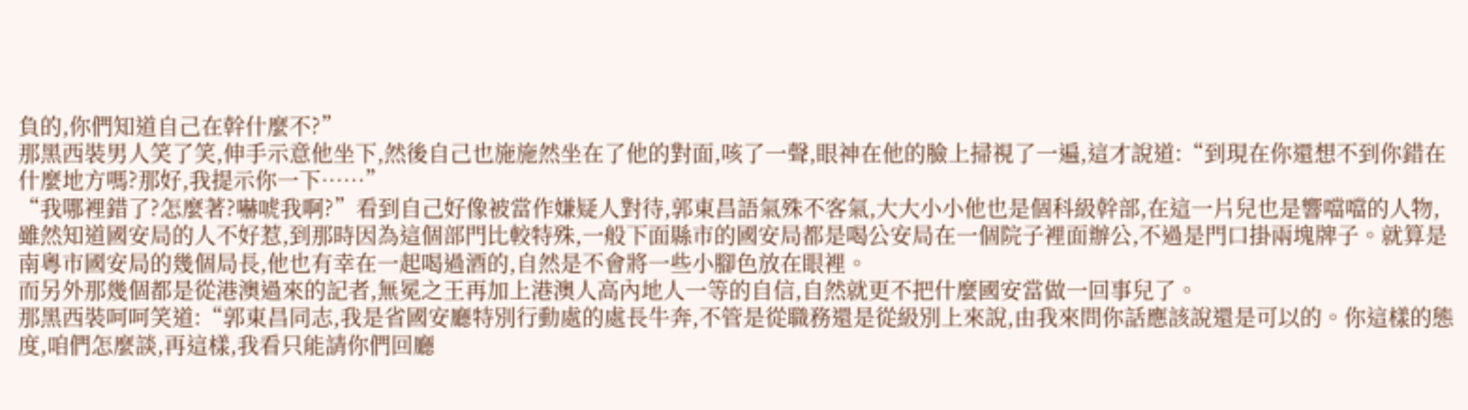負的,你們知道自己在幹什麼不?”
那黑西裝男人笑了笑,伸手示意他坐下,然後自己也施施然坐在了他的對面,咳了一聲,眼神在他的臉上掃視了一遍,這才說道:“到現在你還想不到你錯在什麼地方嗎?那好,我提示你一下……”
“我哪裡錯了?怎麼著?嚇唬我啊?”看到自己好像被當作嫌疑人對待,郭東昌語氣殊不客氣,大大小小他也是個科級幹部,在這一片兒也是響噹噹的人物,雖然知道國安局的人不好惹,到那時因為這個部門比較特殊,一般下面縣市的國安局都是喝公安局在一個院子裡面辦公,不過是門口掛兩塊牌子。就算是南粵市國安局的幾個局長,他也有幸在一起喝過酒的,自然是不會將一些小腳色放在眼裡。
而另外那幾個都是從港澳過來的記者,無冕之王再加上港澳人高內地人一等的自信,自然就更不把什麼國安當做一回事兒了。
那黑西裝呵呵笑道:“郭東昌同志,我是省國安廳特別行動處的處長牛奔,不管是從職務還是從級別上來說,由我來問你話應該說還是可以的。你這樣的態度,咱們怎麼談,再這樣,我看只能請你們回廳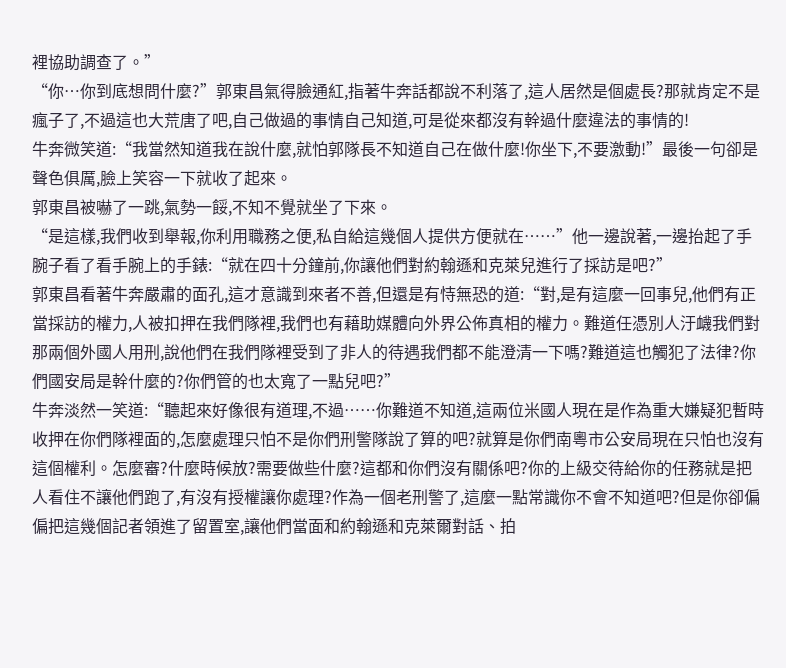裡協助調查了。”
“你…你到底想問什麼?”郭東昌氣得臉通紅,指著牛奔話都說不利落了,這人居然是個處長?那就肯定不是瘋子了,不過這也大荒唐了吧,自己做過的事情自己知道,可是從來都沒有幹過什麼違法的事情的!
牛奔微笑道:“我當然知道我在說什麼,就怕郭隊長不知道自己在做什麼!你坐下,不要激動!”最後一句卻是聲色俱厲,臉上笑容一下就收了起來。
郭東昌被嚇了一跳,氣勢一餒,不知不覺就坐了下來。
“是這樣,我們收到舉報,你利用職務之便,私自給這幾個人提供方便就在……”他一邊說著,一邊抬起了手腕子看了看手腕上的手錶:“就在四十分鐘前,你讓他們對約翰遜和克萊兒進行了採訪是吧?”
郭東昌看著牛奔嚴肅的面孔,這才意識到來者不善,但還是有恃無恐的道:“對,是有這麼一回事兒,他們有正當採訪的權力,人被扣押在我們隊裡,我們也有藉助媒體向外界公佈真相的權力。難道任憑別人汙衊我們對那兩個外國人用刑,說他們在我們隊裡受到了非人的待遇我們都不能澄清一下嗎?難道這也觸犯了法律?你們國安局是幹什麼的?你們管的也太寬了一點兒吧?”
牛奔淡然一笑道:“聽起來好像很有道理,不過……你難道不知道,這兩位米國人現在是作為重大嫌疑犯暫時收押在你們隊裡面的,怎麼處理只怕不是你們刑警隊說了算的吧?就算是你們南粵市公安局現在只怕也沒有這個權利。怎麼審?什麼時候放?需要做些什麼?這都和你們沒有關係吧?你的上級交待給你的任務就是把人看住不讓他們跑了,有沒有授權讓你處理?作為一個老刑警了,這麼一點常識你不會不知道吧?但是你卻偏偏把這幾個記者領進了留置室,讓他們當面和約翰遜和克萊爾對話、拍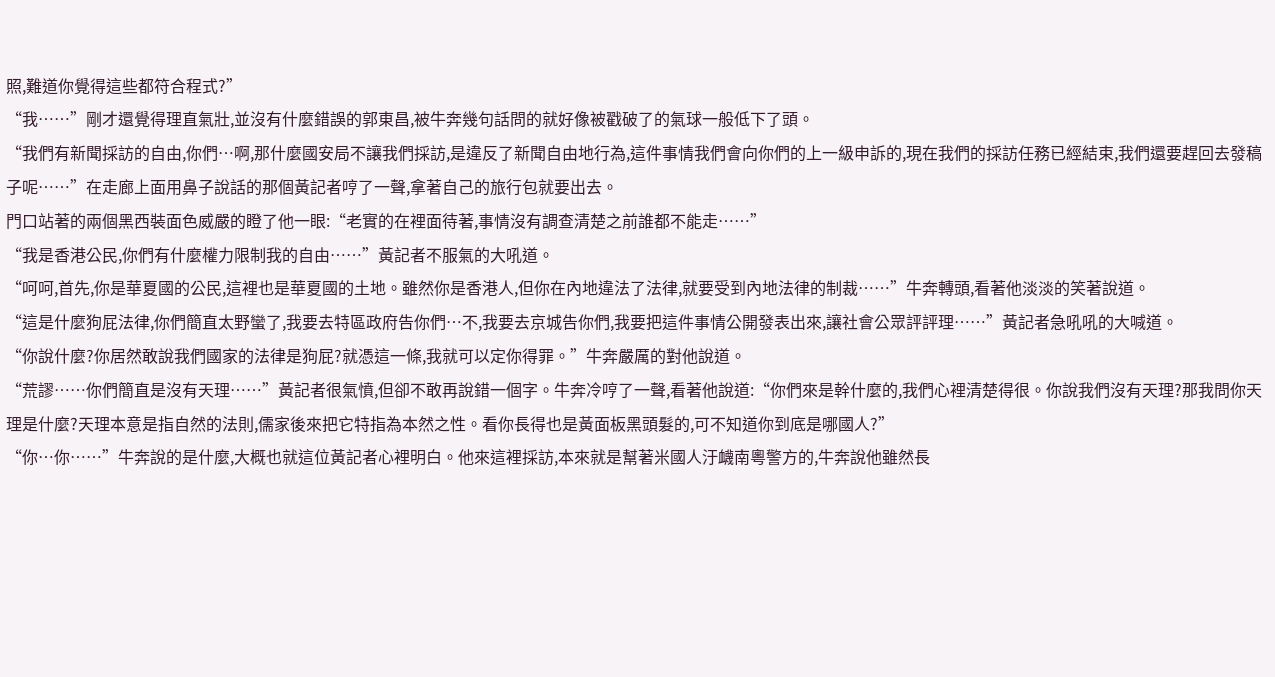照,難道你覺得這些都符合程式?”
“我……”剛才還覺得理直氣壯,並沒有什麼錯誤的郭東昌,被牛奔幾句話問的就好像被戳破了的氣球一般低下了頭。
“我們有新聞採訪的自由,你們…啊,那什麼國安局不讓我們採訪,是違反了新聞自由地行為,這件事情我們會向你們的上一級申訴的,現在我們的採訪任務已經結束,我們還要趕回去發稿子呢……”在走廊上面用鼻子說話的那個黃記者哼了一聲,拿著自己的旅行包就要出去。
門口站著的兩個黑西裝面色威嚴的瞪了他一眼:“老實的在裡面待著,事情沒有調查清楚之前誰都不能走……”
“我是香港公民,你們有什麼權力限制我的自由……”黃記者不服氣的大吼道。
“呵呵,首先,你是華夏國的公民,這裡也是華夏國的土地。雖然你是香港人,但你在內地違法了法律,就要受到內地法律的制裁……”牛奔轉頭,看著他淡淡的笑著說道。
“這是什麼狗屁法律,你們簡直太野蠻了,我要去特區政府告你們…不,我要去京城告你們,我要把這件事情公開發表出來,讓社會公眾評評理……”黃記者急吼吼的大喊道。
“你說什麼?你居然敢說我們國家的法律是狗屁?就憑這一條,我就可以定你得罪。”牛奔嚴厲的對他說道。
“荒謬……你們簡直是沒有天理……”黃記者很氣憤,但卻不敢再說錯一個字。牛奔冷哼了一聲,看著他說道:“你們來是幹什麼的,我們心裡清楚得很。你說我們沒有天理?那我問你天理是什麼?天理本意是指自然的法則,儒家後來把它特指為本然之性。看你長得也是黃面板黑頭髮的,可不知道你到底是哪國人?”
“你…你……”牛奔說的是什麼,大概也就這位黃記者心裡明白。他來這裡採訪,本來就是幫著米國人汙衊南粵警方的,牛奔說他雖然長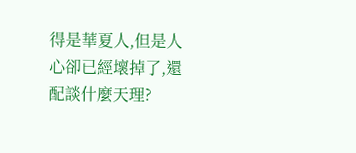得是華夏人,但是人心卻已經壞掉了,還配談什麼天理?